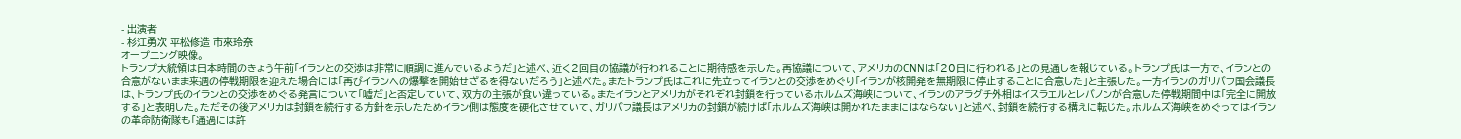- 出演者
- 杉江勇次 平松修造 市來玲奈
オープニング映像。
トランプ大統領は日本時間のきょう午前「イランとの交渉は非常に順調に進んでいるようだ」と述べ、近く2回目の協議が行われることに期待感を示した。再協議について、アメリカのCNNは「20日に行われる」との見通しを報じている。トランプ氏は一方で、イランとの合意がないまま来週の停戦期限を迎えた場合には「再びイランへの爆撃を開始せざるを得ないだろう」と述べた。またトランプ氏はこれに先立ってイランとの交渉をめぐり「イランが核開発を無期限に停止することに合意した」と主張した。一方イランのガリバフ国会議長は、トランプ氏のイランとの交渉をめぐる発言について「嘘だ」と否定していて、双方の主張が食い違っている。またイランとアメリカがそれぞれ封鎖を行っているホルムズ海峡について、イランのアラグチ外相はイスラエルとレバノンが合意した停戦期間中は「完全に開放する」と表明した。ただその後アメリカは封鎖を続行する方針を示したためイラン側は態度を硬化させていて、ガリバフ議長はアメリカの封鎖が続けば「ホルムズ海峡は開かれたままにはならない」と述べ、封鎖を続行する構えに転じた。ホルムズ海峡をめぐってはイランの革命防衛隊も「通過には許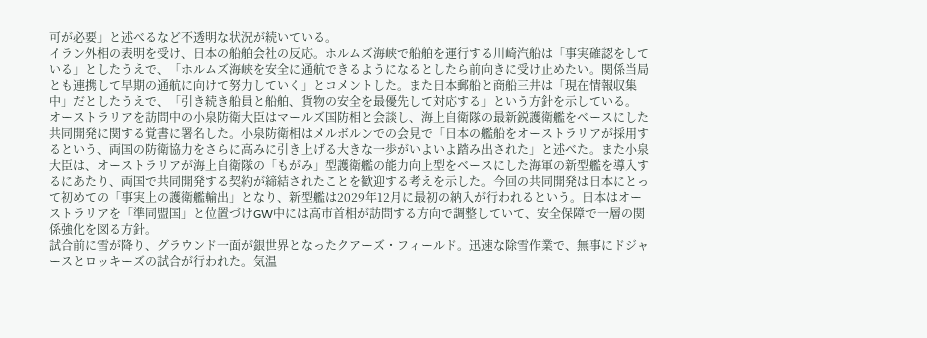可が必要」と述べるなど不透明な状況が続いている。
イラン外相の表明を受け、日本の船舶会社の反応。ホルムズ海峡で船舶を運行する川崎汽船は「事実確認をしている」としたうえで、「ホルムズ海峡を安全に通航できるようになるとしたら前向きに受け止めたい。関係当局とも連携して早期の通航に向けて努力していく」とコメントした。また日本郵船と商船三井は「現在情報収集中」だとしたうえで、「引き続き船員と船舶、貨物の安全を最優先して対応する」という方針を示している。
オーストラリアを訪問中の小泉防衛大臣はマールズ国防相と会談し、海上自衛隊の最新鋭護衛艦をベースにした共同開発に関する覚書に署名した。小泉防衛相はメルボルンでの会見で「日本の艦船をオーストラリアが採用するという、両国の防衛協力をさらに高みに引き上げる大きな一歩がいよいよ踏み出された」と述べた。また小泉大臣は、オーストラリアが海上自衛隊の「もがみ」型護衛艦の能力向上型をベースにした海軍の新型艦を導入するにあたり、両国で共同開発する契約が締結されたことを歓迎する考えを示した。今回の共同開発は日本にとって初めての「事実上の護衛艦輸出」となり、新型艦は2029年12月に最初の納入が行われるという。日本はオーストラリアを「準同盟国」と位置づけGW中には高市首相が訪問する方向で調整していて、安全保障で一層の関係強化を図る方針。
試合前に雪が降り、グラウンド一面が銀世界となったクアーズ・フィールド。迅速な除雪作業で、無事にドジャースとロッキーズの試合が行われた。気温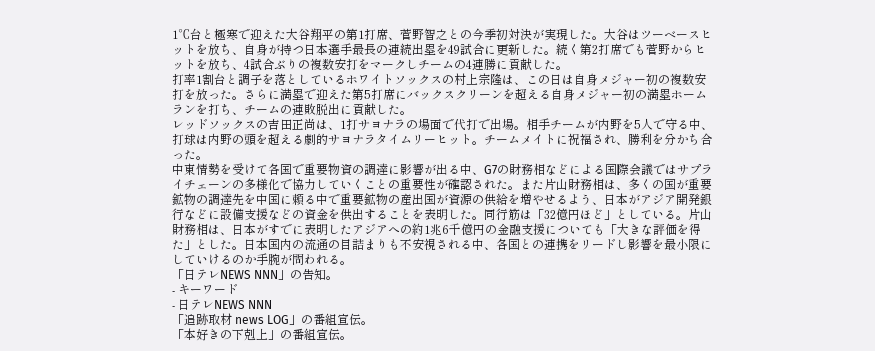1℃台と極寒で迎えた大谷翔平の第1打席、菅野智之との今季初対決が実現した。大谷はツーベースヒットを放ち、自身が持つ日本選手最長の連続出塁を49試合に更新した。続く第2打席でも菅野からヒットを放ち、4試合ぶりの複数安打をマークしチームの4連勝に貢献した。
打率1割台と調子を落としているホワイトソックスの村上宗隆は、この日は自身メジャー初の複数安打を放った。さらに満塁で迎えた第5打席にバックスクリーンを超える自身メジャー初の満塁ホームランを打ち、チームの連敗脱出に貢献した。
レッドソックスの吉田正尚は、1打サヨナラの場面で代打で出場。相手チームが内野を5人で守る中、打球は内野の頭を超える劇的サヨナラタイムリーヒット。チームメイトに祝福され、勝利を分かち合った。
中東情勢を受けて各国で重要物資の調達に影響が出る中、G7の財務相などによる国際会議ではサプライチェーンの多様化で協力していくことの重要性が確認された。また片山財務相は、多くの国が重要鉱物の調達先を中国に頼る中で重要鉱物の産出国が資源の供給を増やせるよう、日本がアジア開発銀行などに設備支援などの資金を供出することを表明した。同行筋は「32億円ほど」としている。片山財務相は、日本がすでに表明したアジアへの約1兆6千億円の金融支援についても「大きな評価を得た」とした。日本国内の流通の目詰まりも不安視される中、各国との連携をリードし影響を最小限にしていけるのか手腕が問われる。
「日テレNEWS NNN」の告知。
- キーワード
- 日テレNEWS NNN
「追跡取材 news LOG」の番組宣伝。
「本好きの下剋上」の番組宣伝。